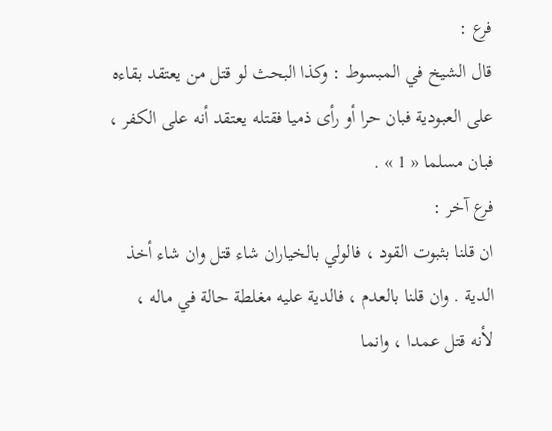فرع :
قال الشيخ في المبسوط : وكذا البحث لو قتل من يعتقد بقاءه على العبودية فبان حرا أو رأى ذميا فقتله يعتقد أنه على الكفر ، فبان مسلما « 1 » .
فرع آخر :
ان قلنا بثبوت القود ، فالولي بالخياران شاء قتل وان شاء أخذ الدية . وان قلنا بالعدم ، فالدية عليه مغلطة حالة في ماله ، لأنه قتل عمدا ، وانما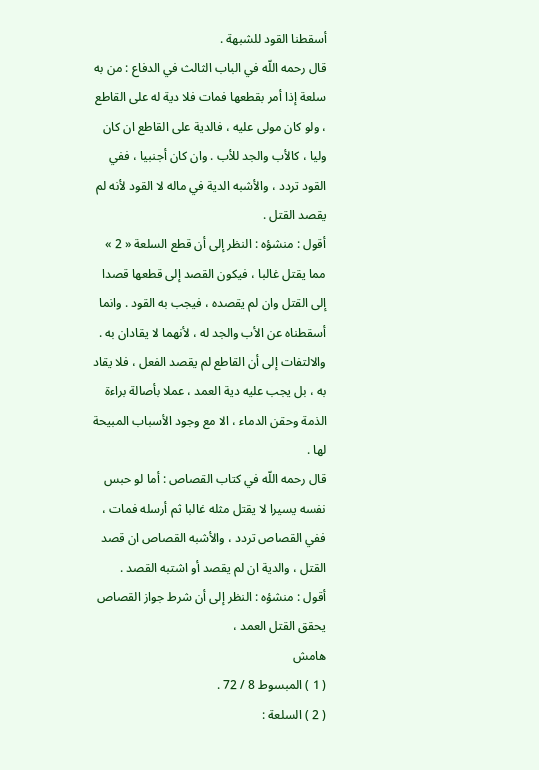أسقطنا القود للشبهة .
قال رحمه اللّه في الباب الثالث في الدفاع : من به سلعة إذا أمر بقطعها فمات فلا دية له على القاطع ، ولو كان مولى عليه ، فالدية على القاطع ان كان وليا ، كالأب والجد للأب . وان كان أجنبيا ، ففي القود تردد ، والأشبه الدية في ماله لا القود لأنه لم يقصد القتل .
أقول : منشؤه : النظر إلى أن قطع السلعة « 2 » مما يقتل غالبا ، فيكون القصد إلى قطعها قصدا إلى القتل وان لم يقصده ، فيجب به القود . وانما أسقطناه عن الأب والجد له ، لأنهما لا يقادان به .
والالتفات إلى أن القاطع لم يقصد الفعل ، فلا يقاد به ، بل يجب عليه دية العمد ، عملا بأصالة براءة الذمة وحقن الدماء ، الا مع وجود الأسباب المبيحة لها .
قال رحمه اللّه في كتاب القصاص : أما لو حبس نفسه يسيرا لا يقتل مثله غالبا ثم أرسله فمات ، ففي القصاص تردد ، والأشبه القصاص ان قصد القتل ، والدية ان لم يقصد أو اشتبه القصد .
أقول : منشؤه : النظر إلى أن شرط جواز القصاص يحقق القتل العمد ،
هامش
( 1 ) المبسوط 8 / 72 .
( 2 ) السلعة :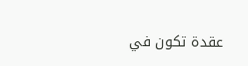عقدة تكون في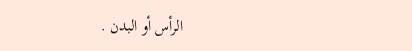الرأس أو البدن .